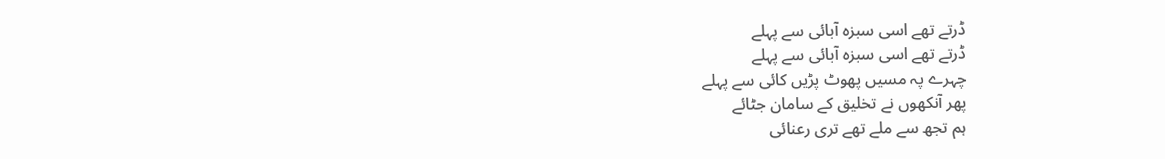ڈرتے تھے اسی سبزہ آبائی سے پہلے
ڈرتے تھے اسی سبزہ آبائی سے پہلے
چہرے پہ مسیں پھوٹ پڑیں کائی سے پہلے
پھر آنکھوں نے تخلیق کے سامان جٹائے
ہم تجھ سے ملے تھے تری رعنائی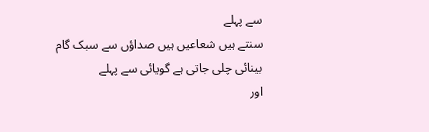سے پہلے
سنتے ہیں شعاعیں ہیں صداؤں سے سبک گام
بینائی چلی جاتی ہے گویائی سے پہلے
اور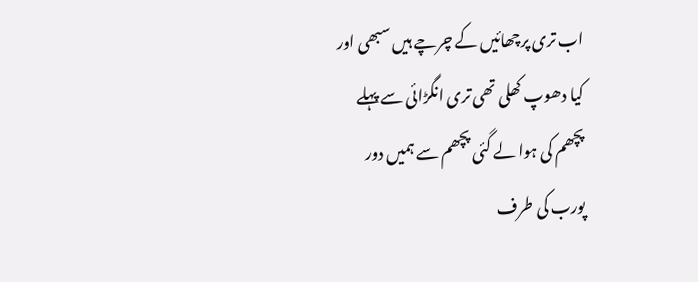اب تری پرچھائیں کے چرچے ہیں سبھی اور
کیا دھوپ کھلی تھی تری انگڑائی سے پہلے
پچھم کی ہوا لے گئی پچھم سے ہمیں دور
پورب کی طرف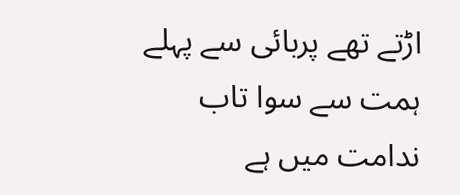اڑتے تھے پربائی سے پہلے
ہمت سے سوا تاب ندامت میں ہے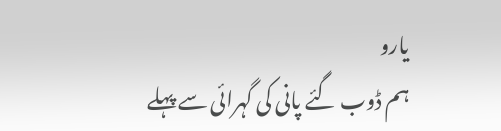یارو
ہم ڈوب گئے پانی کی گہرائی سے پہلے